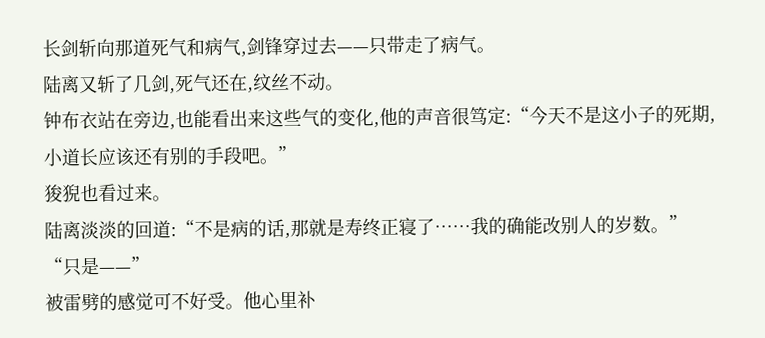长剑斩向那道死气和病气,剑锋穿过去——只带走了病气。
陆离又斩了几剑,死气还在,纹丝不动。
钟布衣站在旁边,也能看出来这些气的变化,他的声音很笃定:“今天不是这小子的死期,小道长应该还有别的手段吧。”
狻猊也看过来。
陆离淡淡的回道:“不是病的话,那就是寿终正寝了……我的确能改别人的岁数。”
“只是——”
被雷劈的感觉可不好受。他心里补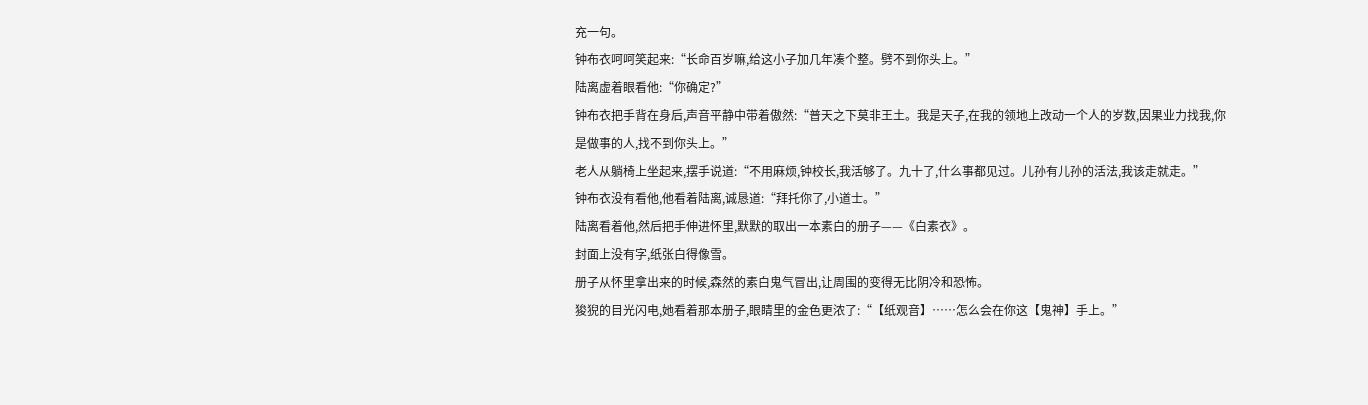充一句。
钟布衣呵呵笑起来:“长命百岁嘛,给这小子加几年凑个整。劈不到你头上。”
陆离虚着眼看他:“你确定?”
钟布衣把手背在身后,声音平静中带着傲然:“普天之下莫非王土。我是天子,在我的领地上改动一个人的岁数,因果业力找我,你是做事的人,找不到你头上。”
老人从躺椅上坐起来,摆手说道:“不用麻烦,钟校长,我活够了。九十了,什么事都见过。儿孙有儿孙的活法,我该走就走。”
钟布衣没有看他,他看着陆离,诚恳道:“拜托你了,小道士。”
陆离看着他,然后把手伸进怀里,默默的取出一本素白的册子——《白素衣》。
封面上没有字,纸张白得像雪。
册子从怀里拿出来的时候,森然的素白鬼气冒出,让周围的变得无比阴冷和恐怖。
狻猊的目光闪电,她看着那本册子,眼睛里的金色更浓了:“【纸观音】……怎么会在你这【鬼神】手上。”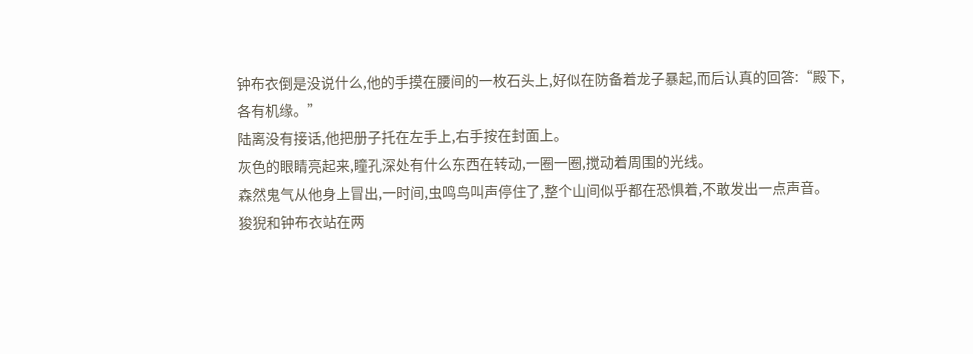钟布衣倒是没说什么,他的手摸在腰间的一枚石头上,好似在防备着龙子暴起,而后认真的回答:“殿下,各有机缘。”
陆离没有接话,他把册子托在左手上,右手按在封面上。
灰色的眼睛亮起来,瞳孔深处有什么东西在转动,一圈一圈,搅动着周围的光线。
森然鬼气从他身上冒出,一时间,虫鸣鸟叫声停住了,整个山间似乎都在恐惧着,不敢发出一点声音。
狻猊和钟布衣站在两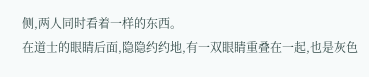侧,两人同时看着一样的东西。
在道士的眼睛后面,隐隐约约地,有一双眼睛重叠在一起,也是灰色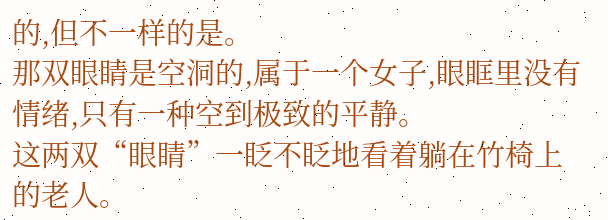的,但不一样的是。
那双眼睛是空洞的,属于一个女子,眼眶里没有情绪,只有一种空到极致的平静。
这两双“眼睛”一眨不眨地看着躺在竹椅上的老人。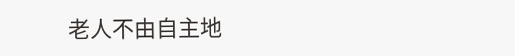老人不由自主地